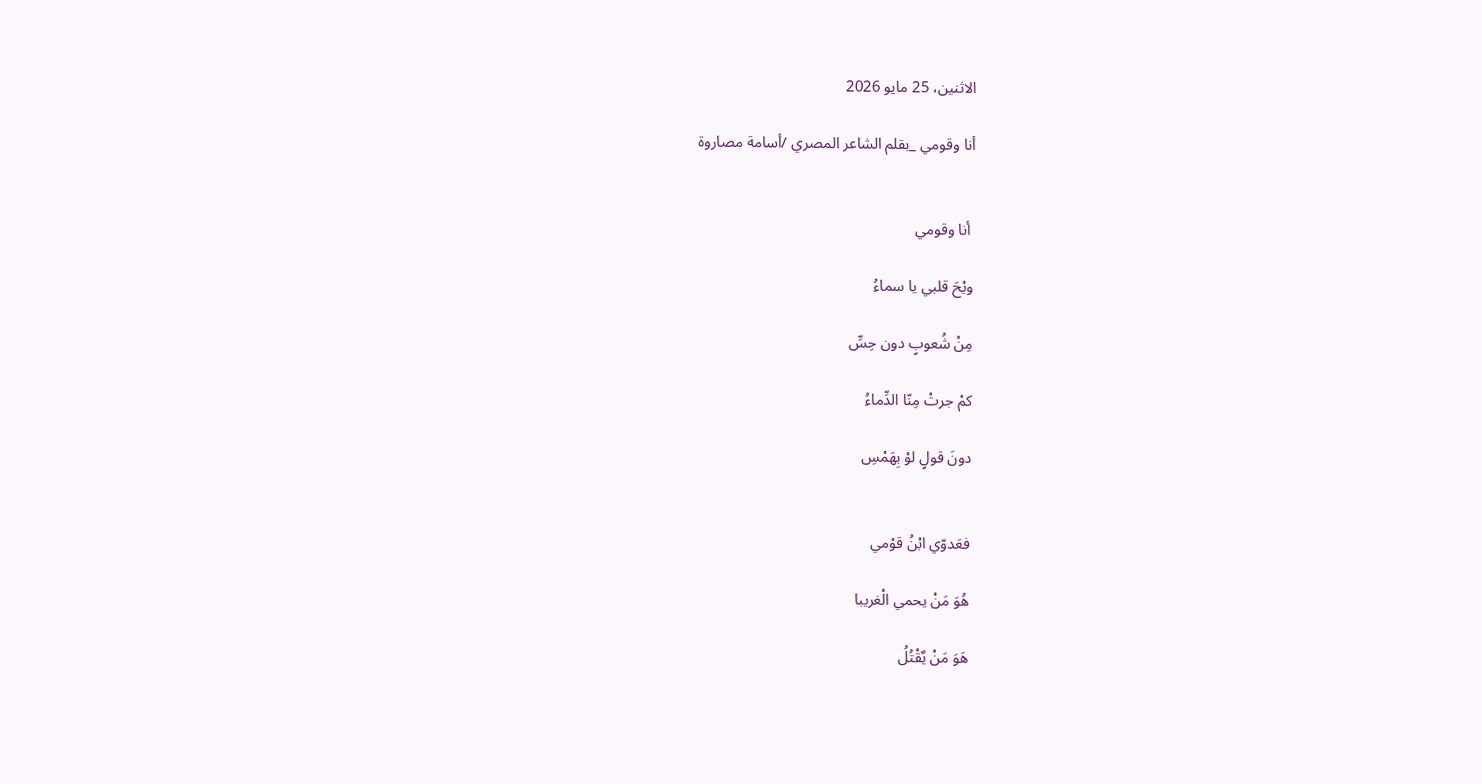الاثنين، 25 مايو 2026

أنا وقومي _بقلم الشاعر المصري /أسامة مصاروة


 أنا وقومي

ويْحَ قلبي يا سماءُ

مِنْ شُعوبٍ دون حِسِّ

كمْ جرتْ مِنّا الدِّماءُ

دونَ قولٍ لوْ بِهَمْسِ


فعَدوّي ابْنُ قوْمي

هُوَ مَنْ يحمي الْغريبا

هَوَ مَنْ يٌقْتُلُ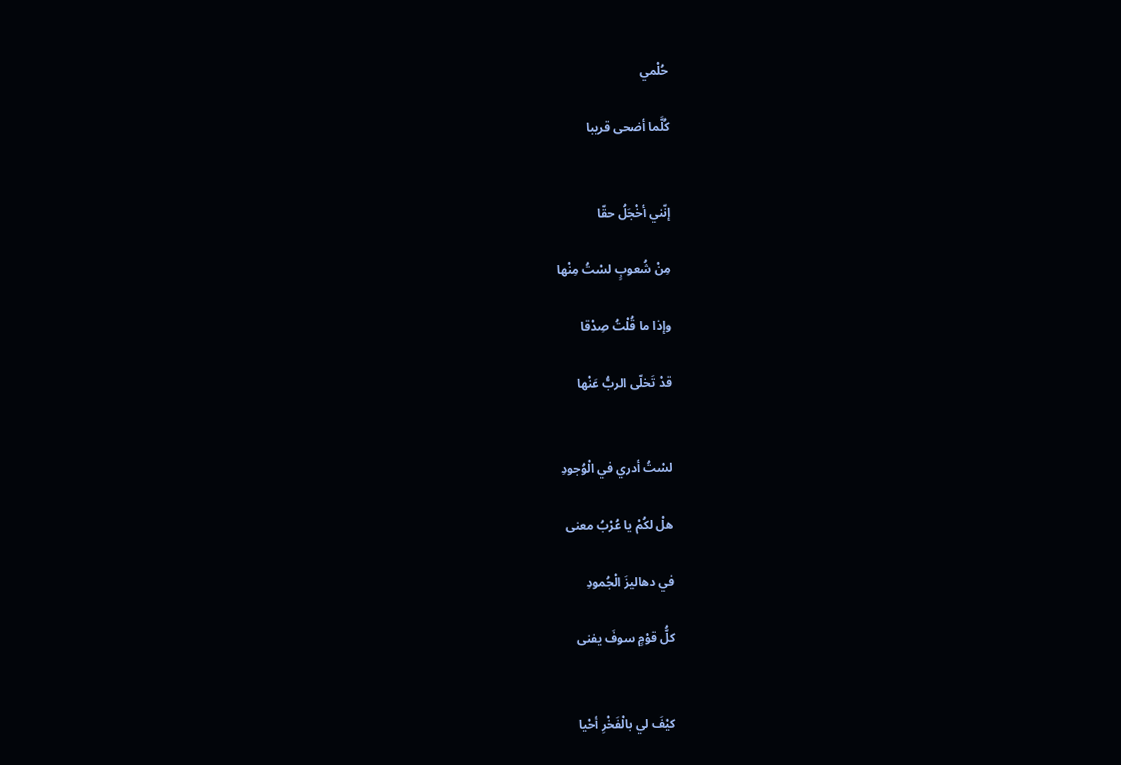حُلْمي

كُلَّما أضحى قريبا


إنّني أخْجَلُ حقّا

مِنْ شُعوبٍ لسْتُ مِنْها

وإذا ما قُلْتُ صِدْقا

قدْ تَخلّى الربُّ عَنْها


لسْتُ أدري في الْوُجودِ

هلْ لكُمْ يا عُرْبُ معنى

في دهاليزَ الْجُمودِ

كلُّ قوْمٍ سوفَ يفنى


كيْفَ لي بالْفَخْرِ أحْيا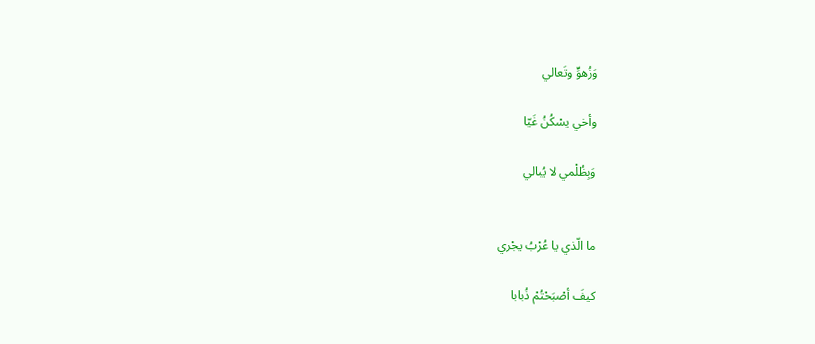وَزُهوٍّ وتَعالي

وأخي يسْكُنُ غَيّا

وَبِظُلْمي لا يُبالي


ما الّذي يا عُرْبُ يجْري

كيفَ أصْبَحْتُمْ ذُبابا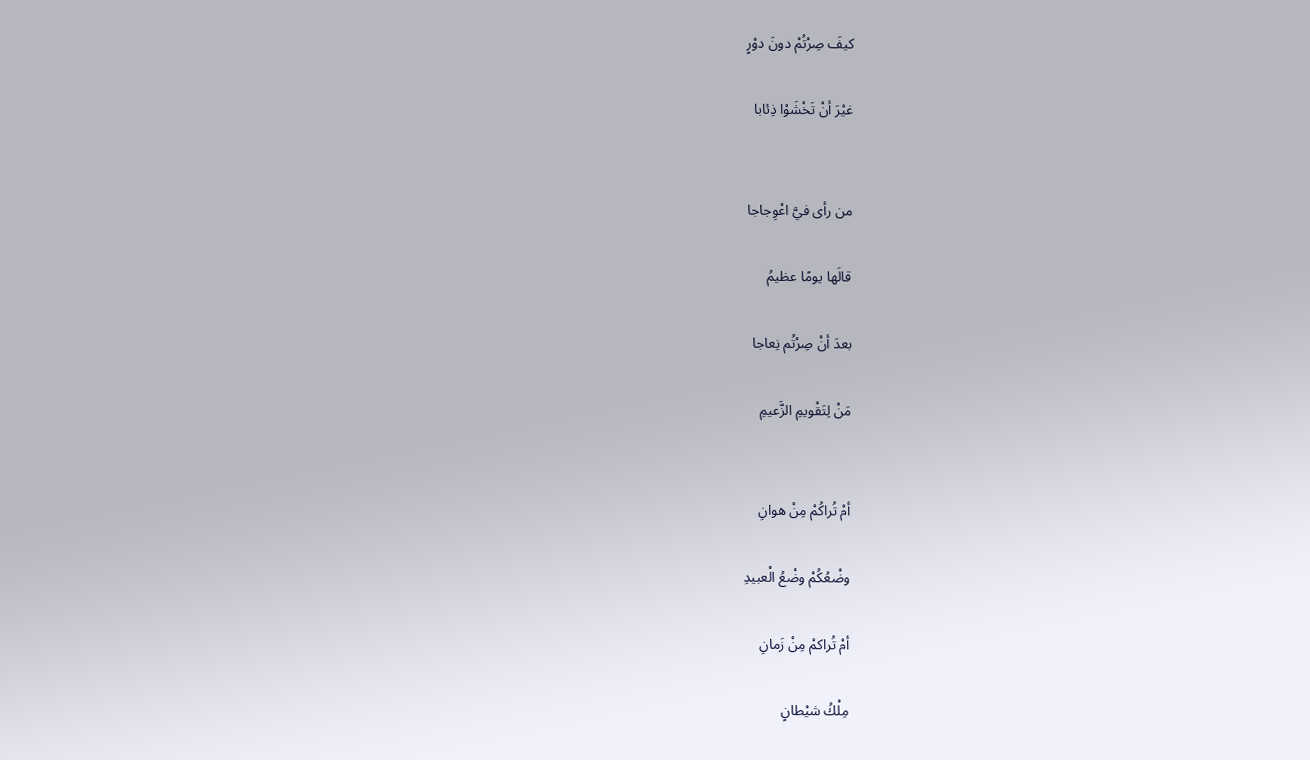كيفَ صِرْتُمْ دونَ دوْرٍ

غيْرَ أنْ تَخْشَوْا ذِئابا


من رأى فيَّ اعْوِجاجا

قالَها يومًا عظيمُ

بعدَ أنْ صِرْتُم نِعاجا

مَنْ لِتَقْويمِ الزَّعيمِ


أمْ تُراكُمْ مِنْ هوانِ

وضْعُكُمْ وضْعُ الْعبيدِ

أمْ تُراكمْ مِنْ زَمانِ

مِلْكُ شيْطانٍ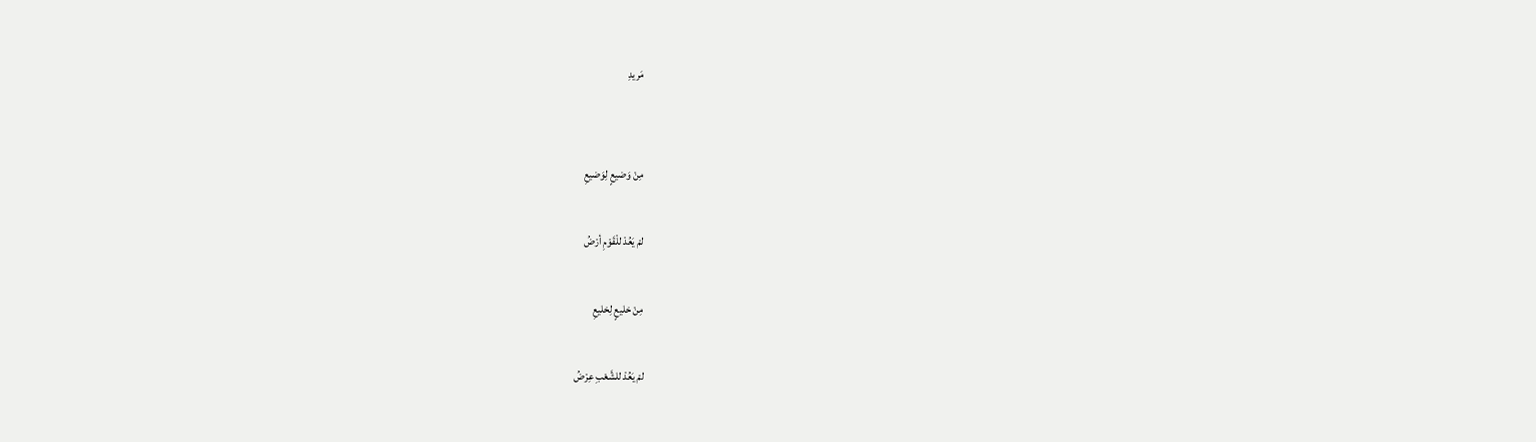مَريدِ


مِنْ وَضيعٍ لِوَضيعِ

لمْ يَعُدْ للْقَوْمِ أرْضُ

مِنْ خليعٍ لِخليعِ

لمْ يَعُدْ للشَّعْبِ عِرْضُ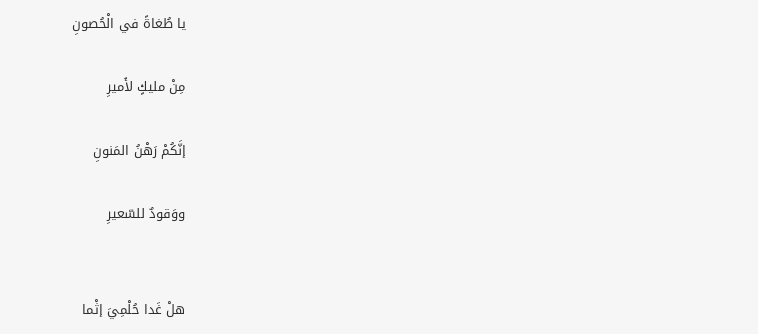يا طُغاةً في الْحُصونِ

مِنْ مليكٍ لأَميرِ

إنَّكُمْ رَهْنُ المَنونِ

ووَقودٌ للسّعيرِ


هلْ غَدا حُلْمِيَ إثْما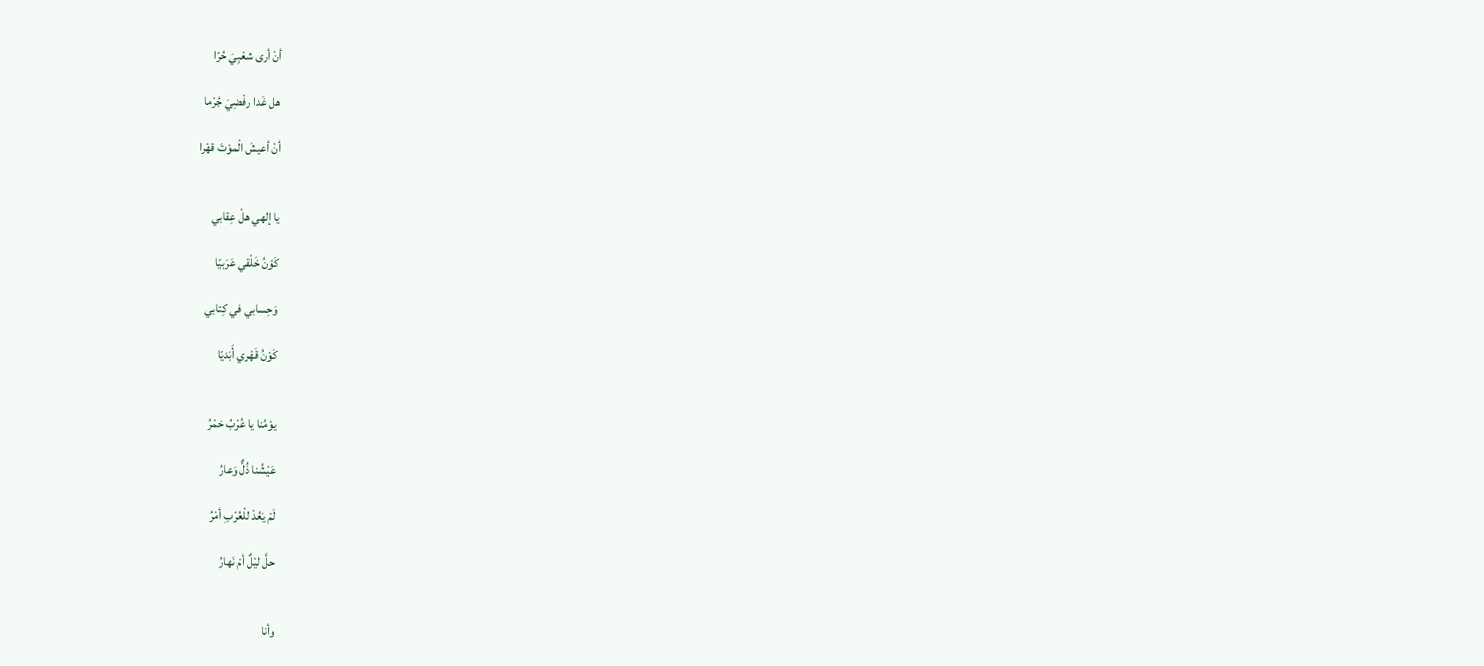أنْ أرى شعْبِيَ حُرّا

هل غَدا رفْضِيَ جُرْما

أنْ أعيشَ الْموْتَ قهْرا


يا إلهي هلْ عِقابي

كَوْنُ خَلْقي عَرَبيّا

وَحِسابي في كِتابي

كَوْنُ قَهْري أَبَديّا


يوْمُنا يا عُرْبُ خمْرُ

عَيْشُنا ذُلٌّ وَعارُ

لَمْ يَعُدْ للْعُرْبِ أمْرُ

حلَّ ليْلٌ أمْ نَهارُ


وأنا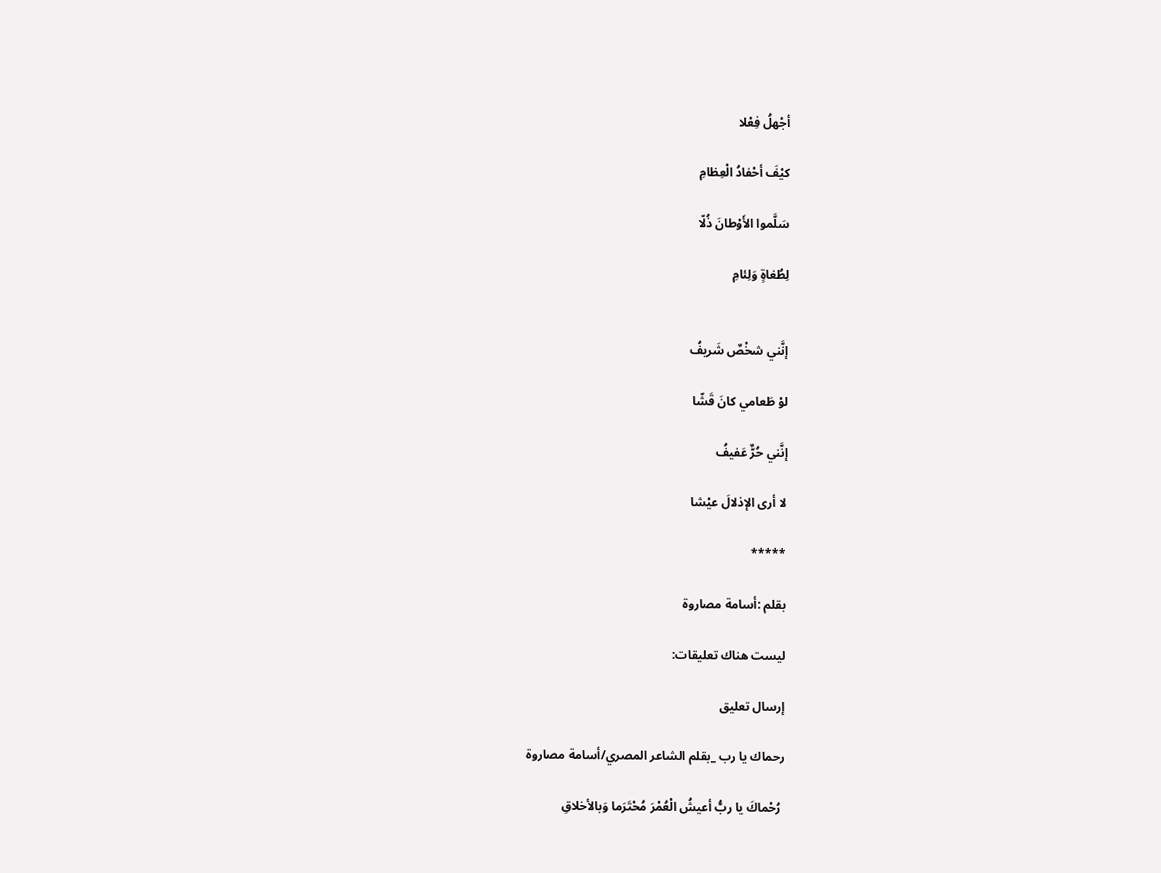أجْهلُ فِعْلا

كيْفَ أحْفادُ الْعِظامِ

سَلَّموا الأَوْطانَ ذُلّا

لِطُغاةٍ وَلِئامِ


إنَّني شخْصٌ شَريفُ

لوْ طَعامي كانَ قَشّا

إنَّني حُرٌّ عَفيفُ

لا أرى الإذلالَ عيْشا

*****

بقلم :أسامة مصاروة

ليست هناك تعليقات:

إرسال تعليق

رحماك يا رب _بقلم الشاعر المصري/أسامة مصاروة

 رُحْماكَ يا ربُّ أعيشُ الْعُمْرَ مُحْتَرَما وَبالأخلاقِ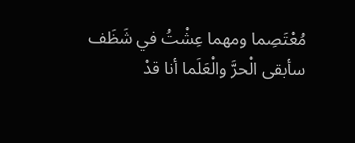مُعْتَصِما ومهما عِشْتُ في شَظَف سأبقى الْحرَّ والْعَلَما أنا قدْ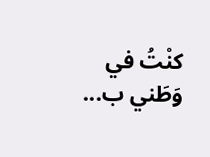كنْتُ في وَطَني ب...